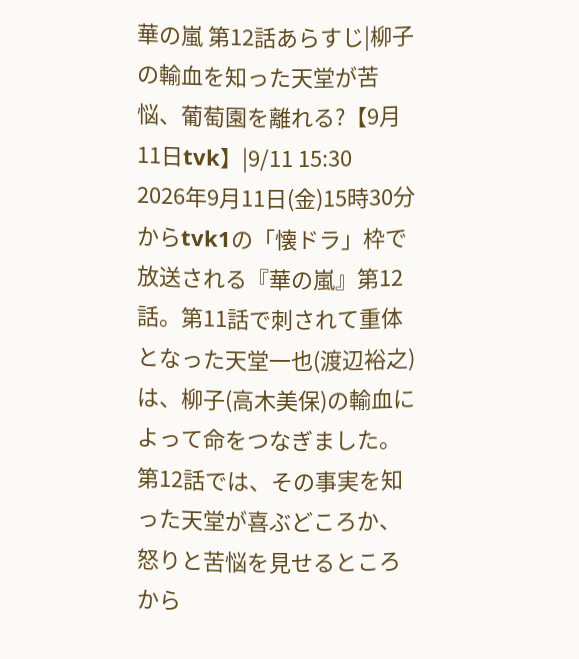華の嵐 第12話あらすじ|柳子の輸血を知った天堂が苦悩、葡萄園を離れる?【9月11日tvk】|9/11 15:30
2026年9月11日(金)15時30分からtvk1の「懐ドラ」枠で放送される『華の嵐』第12話。第11話で刺されて重体となった天堂一也(渡辺裕之)は、柳子(高木美保)の輸血によって命をつなぎました。第12話では、その事実を知った天堂が喜ぶどころか、怒りと苦悩を見せるところから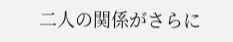二人の関係がさらに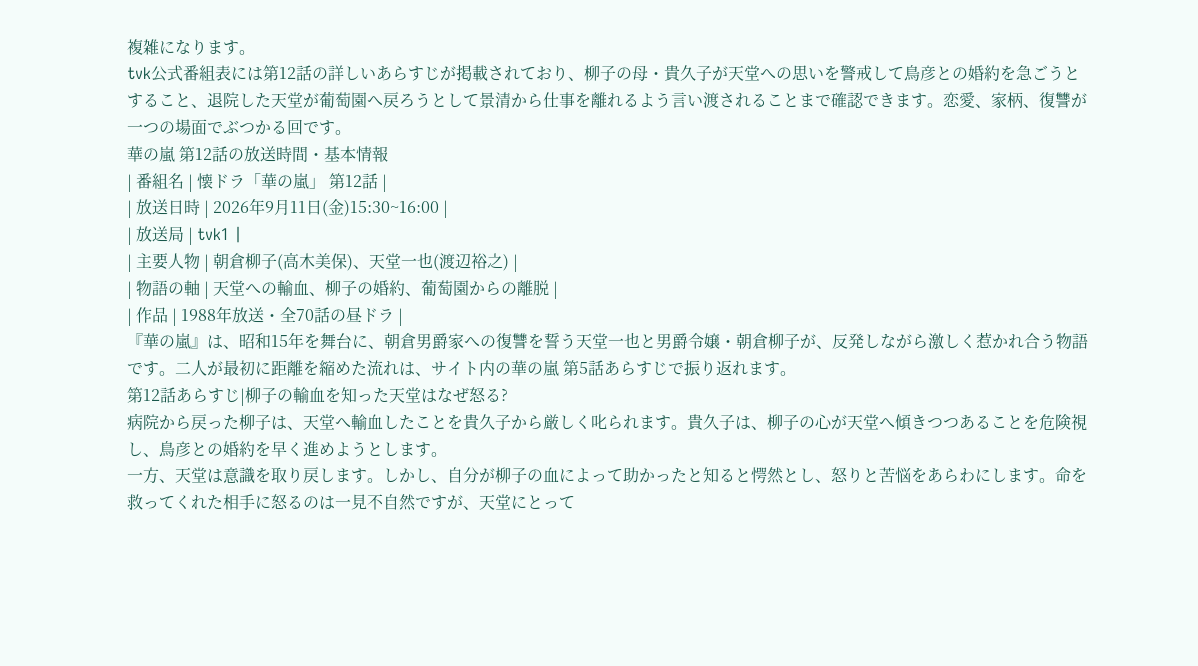複雑になります。
tvk公式番組表には第12話の詳しいあらすじが掲載されており、柳子の母・貴久子が天堂への思いを警戒して鳥彦との婚約を急ごうとすること、退院した天堂が葡萄園へ戻ろうとして景清から仕事を離れるよう言い渡されることまで確認できます。恋愛、家柄、復讐が一つの場面でぶつかる回です。
華の嵐 第12話の放送時間・基本情報
| 番組名 | 懐ドラ「華の嵐」 第12話 |
| 放送日時 | 2026年9月11日(金)15:30~16:00 |
| 放送局 | tvk1 |
| 主要人物 | 朝倉柳子(高木美保)、天堂一也(渡辺裕之) |
| 物語の軸 | 天堂への輸血、柳子の婚約、葡萄園からの離脱 |
| 作品 | 1988年放送・全70話の昼ドラ |
『華の嵐』は、昭和15年を舞台に、朝倉男爵家への復讐を誓う天堂一也と男爵令嬢・朝倉柳子が、反発しながら激しく惹かれ合う物語です。二人が最初に距離を縮めた流れは、サイト内の華の嵐 第5話あらすじで振り返れます。
第12話あらすじ|柳子の輸血を知った天堂はなぜ怒る?
病院から戻った柳子は、天堂へ輸血したことを貴久子から厳しく叱られます。貴久子は、柳子の心が天堂へ傾きつつあることを危険視し、鳥彦との婚約を早く進めようとします。
一方、天堂は意識を取り戻します。しかし、自分が柳子の血によって助かったと知ると愕然とし、怒りと苦悩をあらわにします。命を救ってくれた相手に怒るのは一見不自然ですが、天堂にとって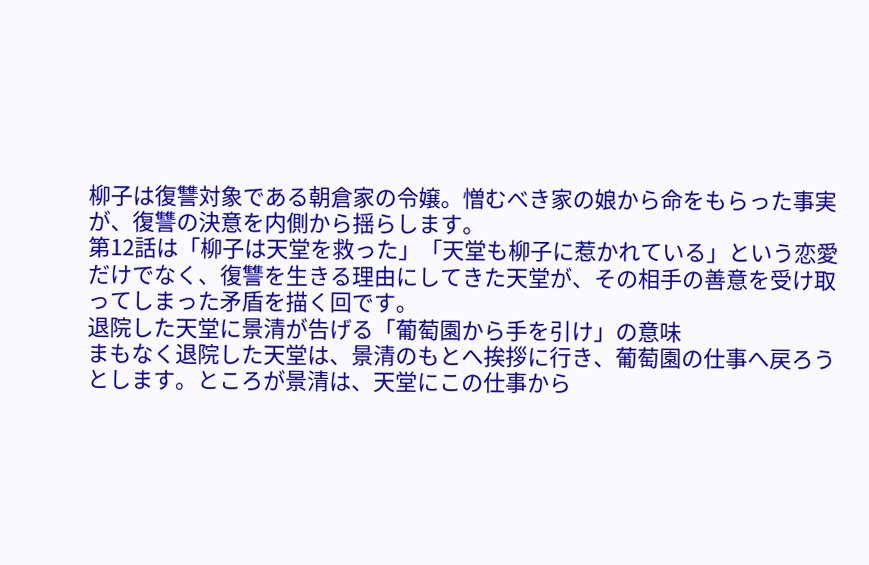柳子は復讐対象である朝倉家の令嬢。憎むべき家の娘から命をもらった事実が、復讐の決意を内側から揺らします。
第12話は「柳子は天堂を救った」「天堂も柳子に惹かれている」という恋愛だけでなく、復讐を生きる理由にしてきた天堂が、その相手の善意を受け取ってしまった矛盾を描く回です。
退院した天堂に景清が告げる「葡萄園から手を引け」の意味
まもなく退院した天堂は、景清のもとへ挨拶に行き、葡萄園の仕事へ戻ろうとします。ところが景清は、天堂にこの仕事から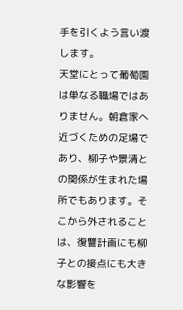手を引くよう言い渡します。
天堂にとって葡萄園は単なる職場ではありません。朝倉家へ近づくための足場であり、柳子や景清との関係が生まれた場所でもあります。そこから外されることは、復讐計画にも柳子との接点にも大きな影響を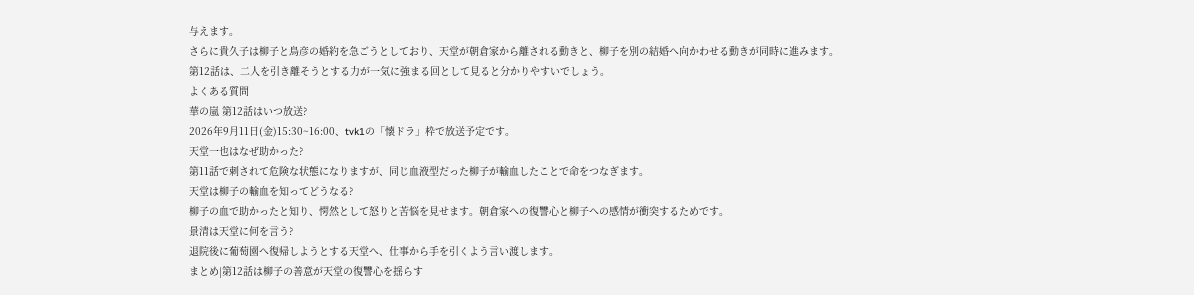与えます。
さらに貴久子は柳子と鳥彦の婚約を急ごうとしており、天堂が朝倉家から離される動きと、柳子を別の結婚へ向かわせる動きが同時に進みます。第12話は、二人を引き離そうとする力が一気に強まる回として見ると分かりやすいでしょう。
よくある質問
華の嵐 第12話はいつ放送?
2026年9月11日(金)15:30~16:00、tvk1の「懐ドラ」枠で放送予定です。
天堂一也はなぜ助かった?
第11話で刺されて危険な状態になりますが、同じ血液型だった柳子が輸血したことで命をつなぎます。
天堂は柳子の輸血を知ってどうなる?
柳子の血で助かったと知り、愕然として怒りと苦悩を見せます。朝倉家への復讐心と柳子への感情が衝突するためです。
景清は天堂に何を言う?
退院後に葡萄園へ復帰しようとする天堂へ、仕事から手を引くよう言い渡します。
まとめ|第12話は柳子の善意が天堂の復讐心を揺らす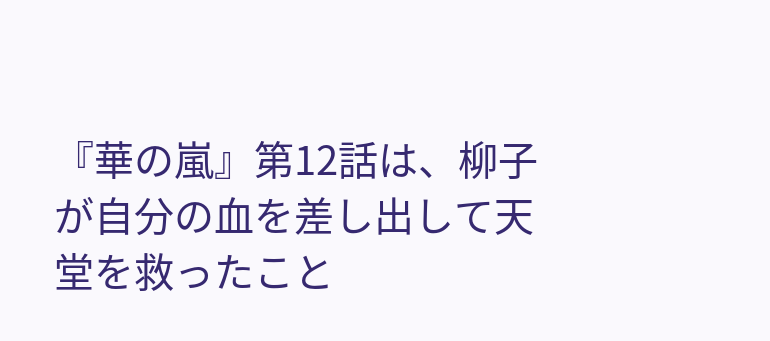『華の嵐』第12話は、柳子が自分の血を差し出して天堂を救ったこと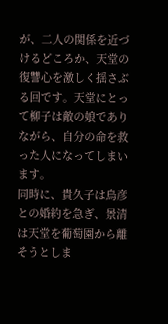が、二人の関係を近づけるどころか、天堂の復讐心を激しく揺さぶる回です。天堂にとって柳子は敵の娘でありながら、自分の命を救った人になってしまいます。
同時に、貴久子は鳥彦との婚約を急ぎ、景清は天堂を葡萄園から離そうとしま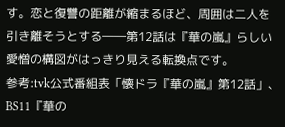す。恋と復讐の距離が縮まるほど、周囲は二人を引き離そうとする――第12話は『華の嵐』らしい愛憎の構図がはっきり見える転換点です。
参考:tvk公式番組表「懐ドラ『華の嵐』第12話」、BS11『華の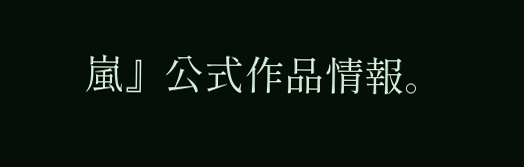嵐』公式作品情報。